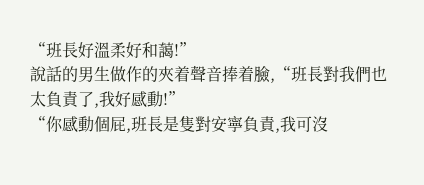“班長好溫柔好和藹!”
說話的男生做作的夾着聲音捧着臉,“班長對我們也太負責了,我好感動!”
“你感動個屁,班長是隻對安寧負責,我可沒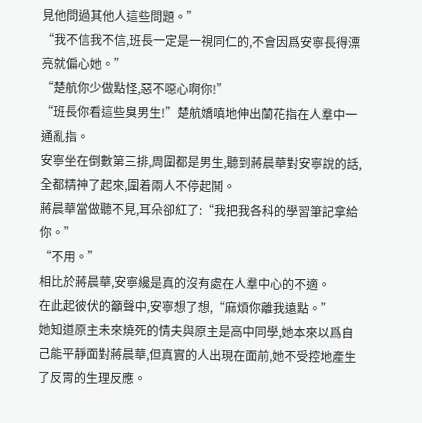見他問過其他人這些問題。”
“我不信我不信,班長一定是一視同仁的,不會因爲安寧長得漂亮就偏心她。”
“楚航你少做點怪,惡不噁心啊你!”
“班長你看這些臭男生!”楚航嬌嗔地伸出蘭花指在人羣中一通亂指。
安寧坐在倒數第三排,周圍都是男生,聽到蔣晨華對安寧說的話,全都精神了起來,圍着兩人不停起鬨。
蔣晨華當做聽不見,耳朵卻紅了:“我把我各科的學習筆記拿給你。”
“不用。”
相比於蔣晨華,安寧纔是真的沒有處在人羣中心的不適。
在此起彼伏的籲聲中,安寧想了想,“麻煩你離我遠點。”
她知道原主未來燒死的情夫與原主是高中同學,她本來以爲自己能平靜面對蔣晨華,但真實的人出現在面前,她不受控地產生了反胃的生理反應。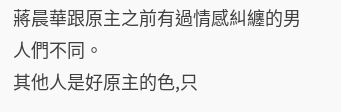蔣晨華跟原主之前有過情感糾纏的男人們不同。
其他人是好原主的色,只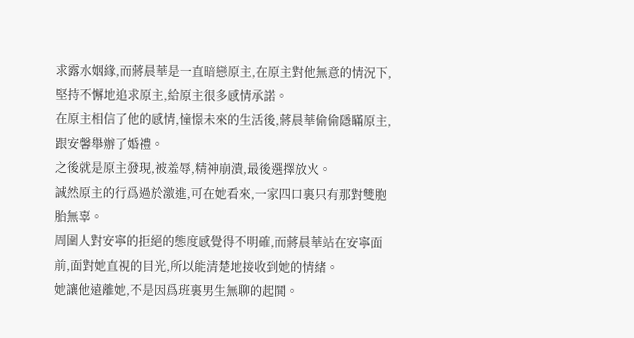求露水姻緣,而蔣晨華是一直暗戀原主,在原主對他無意的情況下,堅持不懈地追求原主,給原主很多感情承諾。
在原主相信了他的感情,憧憬未來的生活後,蔣晨華偷偷隱瞞原主,跟安馨舉辦了婚禮。
之後就是原主發現,被羞辱,精神崩潰,最後選擇放火。
誠然原主的行爲過於激進,可在她看來,一家四口裏只有那對雙胞胎無辜。
周圍人對安寧的拒絕的態度感覺得不明確,而蔣晨華站在安寧面前,面對她直視的目光,所以能清楚地接收到她的情緒。
她讓他遠離她,不是因爲班裏男生無聊的起鬨。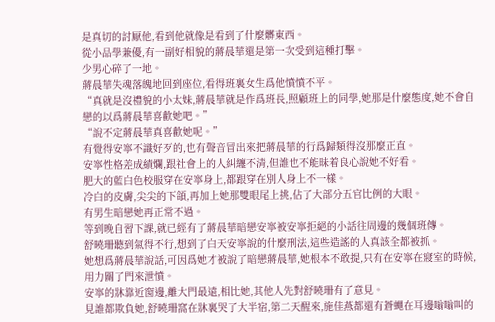是真切的討厭他,看到他就像是看到了什麼髒東西。
從小品學兼優,有一副好相貌的蔣晨華還是第一次受到這種打擊。
少男心碎了一地。
蔣晨華失魂落魄地回到座位,看得班裏女生爲他憤憤不平。
“真就是沒禮貌的小太妹,蔣晨華就是作爲班長,照顧班上的同學,她那是什麼態度,她不會自戀的以爲蔣晨華喜歡她吧。”
“說不定蔣晨華真喜歡她呢。”
有覺得安寧不識好歹的,也有聲音冒出來把蔣晨華的行爲歸類得沒那麼正直。
安寧性格差成績爛,跟社會上的人糾纏不清,但誰也不能昧着良心說她不好看。
肥大的藍白色校服穿在安寧身上,都跟穿在別人身上不一樣。
冷白的皮膚,尖尖的下頜,再加上她那雙眼尾上挑,佔了大部分五官比例的大眼。
有男生暗戀她再正常不過。
等到晚自習下課,就已經有了蔣晨華暗戀安寧被安寧拒絕的小話往周邊的幾個班傳。
舒曉珊聽到氣得不行,想到了白天安寧說的什麼刑法,這些造謠的人真該全都被抓。
她想爲蔣晨華說話,可因爲她才被說了暗戀蔣晨華,她根本不敢提,只有在安寧在寢室的時候,用力關了門來泄憤。
安寧的牀靠近窗邊,離大門最遠,相比她,其他人先對舒曉珊有了意見。
見誰都欺負她,舒曉珊窩在牀裏哭了大半宿,第二天醒來,施佳燕都還有蒼蠅在耳邊嗡嗡叫的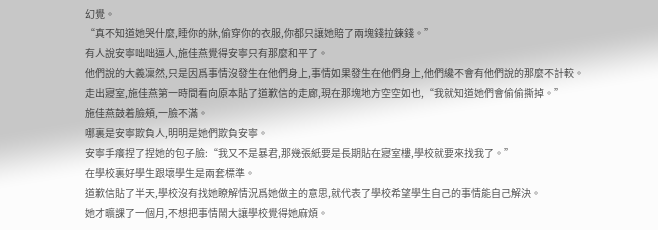幻覺。
“真不知道她哭什麼,睡你的牀,偷穿你的衣服,你都只讓她賠了兩塊錢拉鍊錢。”
有人說安寧咄咄逼人,施佳燕覺得安寧只有那麼和平了。
他們說的大義凜然,只是因爲事情沒發生在他們身上,事情如果發生在他們身上,他們纔不會有他們說的那麼不計較。
走出寢室,施佳燕第一時間看向原本貼了道歉信的走廊,現在那塊地方空空如也,“我就知道她們會偷偷撕掉。”
施佳燕鼓着臉頰,一臉不滿。
哪裏是安寧欺負人,明明是她們欺負安寧。
安寧手癢捏了捏她的包子臉:“我又不是暴君,那幾張紙要是長期貼在寢室樓,學校就要來找我了。”
在學校裏好學生跟壞學生是兩套標準。
道歉信貼了半天,學校沒有找她瞭解情況爲她做主的意思,就代表了學校希望學生自己的事情能自己解決。
她才曠課了一個月,不想把事情鬧大讓學校覺得她麻煩。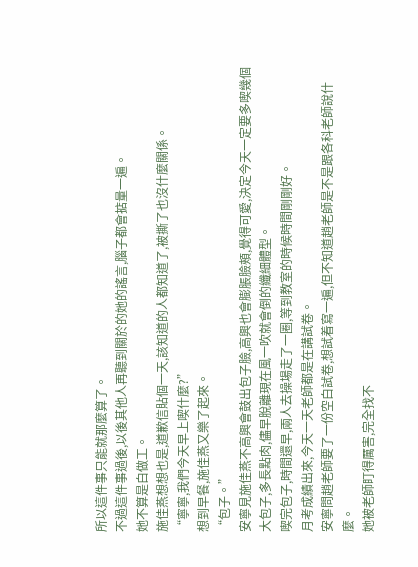所以這件事只能就那麼算了。
不過這件事過後,以後其他人再聽到關於的她的謠言,腦子都會掂量一遍。
她不算是白做工。
施佳燕想想也是,道歉信貼個一天,該知道的人都知道了,被撕了也沒什麼關係。
“寧寧,我們今天早上喫什麼?”
想到早餐,施佳燕又樂了起來。
“包子。”
安寧見施佳燕不高興會鼓出包子臉,高興也會膨脹臉頰,覺得可愛,決定今天一定要多喫幾個大包子,多長點肉,儘早脫離現在風一吹就會倒的纖細體型。
喫完包子,時間還早,兩人去操場走了一圈,等到教室的時候時間剛剛好。
月考成績出來,今天一天老師都是在講試卷。
安寧問趙老師要了一份空白試卷,想試着寫一遍,但不知道趙老師是不是跟各科老師說什麼。
她被老師盯得厲害,完全找不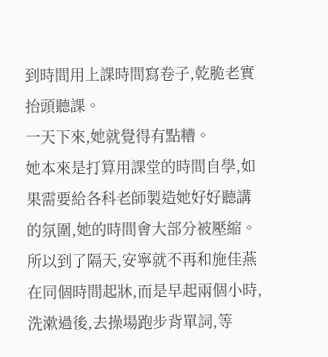到時間用上課時間寫卷子,乾脆老實抬頭聽課。
一天下來,她就覺得有點糟。
她本來是打算用課堂的時間自學,如果需要給各科老師製造她好好聽講的氛圍,她的時間會大部分被壓縮。
所以到了隔天,安寧就不再和施佳燕在同個時間起牀,而是早起兩個小時,洗漱過後,去操場跑步背單詞,等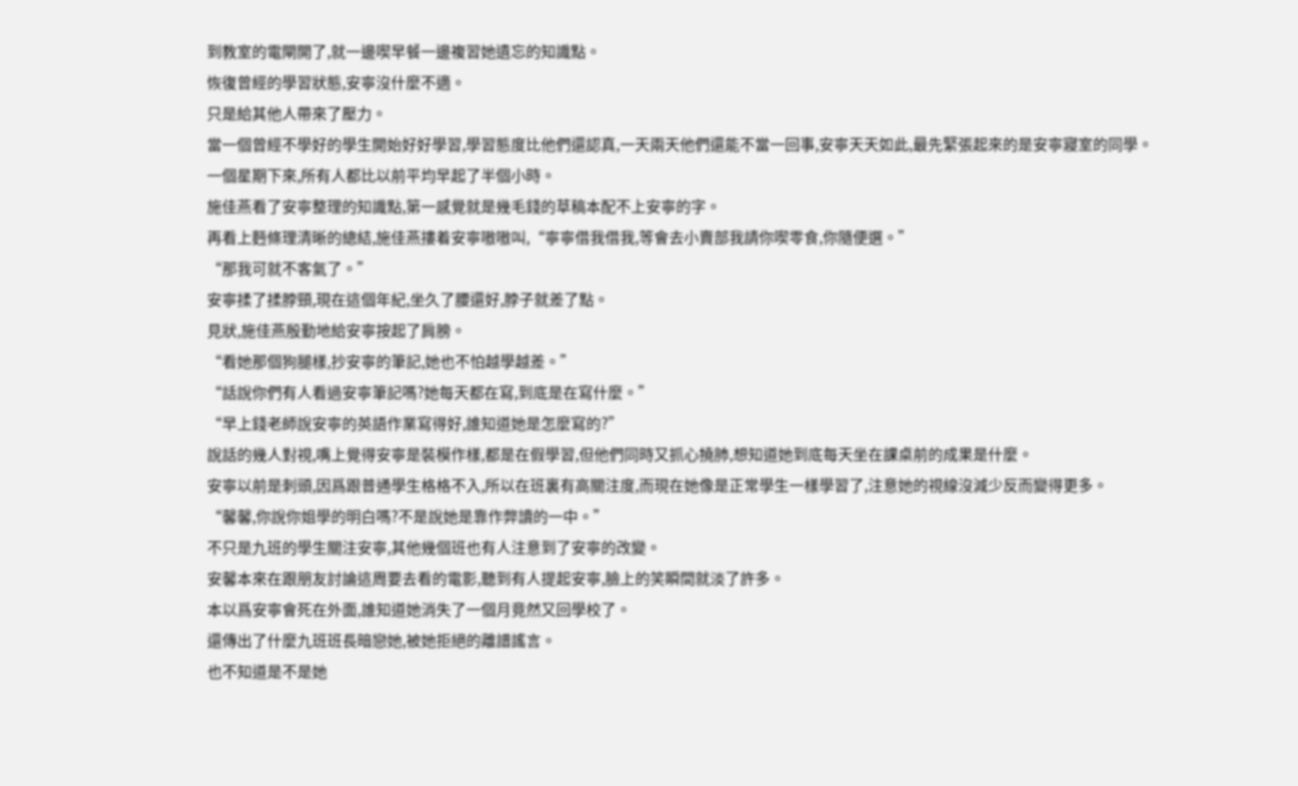到教室的電閘開了,就一邊喫早餐一邊複習她遺忘的知識點。
恢復曾經的學習狀態,安寧沒什麼不適。
只是給其他人帶來了壓力。
當一個曾經不學好的學生開始好好學習,學習態度比他們還認真,一天兩天他們還能不當一回事,安寧天天如此,最先緊張起來的是安寧寢室的同學。
一個星期下來,所有人都比以前平均早起了半個小時。
施佳燕看了安寧整理的知識點,第一感覺就是幾毛錢的草稿本配不上安寧的字。
再看上麪條理清晰的總結,施佳燕摟着安寧嗷嗷叫,“寧寧借我借我,等會去小賣部我請你喫零食,你隨便選。”
“那我可就不客氣了。”
安寧揉了揉脖頸,現在這個年紀,坐久了腰還好,脖子就差了點。
見狀,施佳燕殷勤地給安寧按起了肩膀。
“看她那個狗腿樣,抄安寧的筆記,她也不怕越學越差。”
“話說你們有人看過安寧筆記嗎?她每天都在寫,到底是在寫什麼。”
“早上錢老師說安寧的英語作業寫得好,誰知道她是怎麼寫的?”
說話的幾人對視,嘴上覺得安寧是裝模作樣,都是在假學習,但他們同時又抓心撓肺,想知道她到底每天坐在課桌前的成果是什麼。
安寧以前是刺頭,因爲跟普通學生格格不入,所以在班裏有高關注度,而現在她像是正常學生一樣學習了,注意她的視線沒減少反而變得更多。
“馨馨,你說你姐學的明白嗎?不是說她是靠作弊讀的一中。”
不只是九班的學生關注安寧,其他幾個班也有人注意到了安寧的改變。
安馨本來在跟朋友討論這周要去看的電影,聽到有人提起安寧,臉上的笑瞬間就淡了許多。
本以爲安寧會死在外面,誰知道她消失了一個月竟然又回學校了。
還傳出了什麼九班班長暗戀她,被她拒絕的離譜謠言。
也不知道是不是她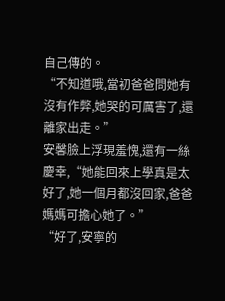自己傳的。
“不知道哦,當初爸爸問她有沒有作弊,她哭的可厲害了,還離家出走。”
安馨臉上浮現羞愧,還有一絲慶幸,“她能回來上學真是太好了,她一個月都沒回家,爸爸媽媽可擔心她了。”
“好了,安寧的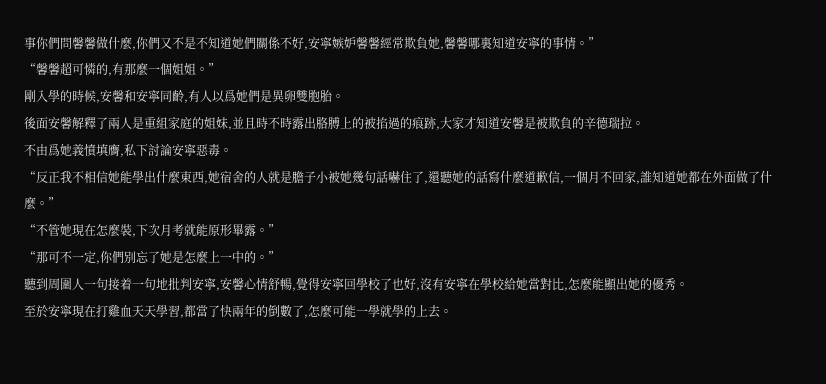事你們問馨馨做什麼,你們又不是不知道她們關係不好,安寧嫉妒馨馨經常欺負她,馨馨哪裏知道安寧的事情。”
“馨馨超可憐的,有那麼一個姐姐。”
剛入學的時候,安馨和安寧同齡,有人以爲她們是異卵雙胞胎。
後面安馨解釋了兩人是重組家庭的姐妹,並且時不時露出胳膊上的被掐過的痕跡,大家才知道安馨是被欺負的辛德瑞拉。
不由爲她義憤填膺,私下討論安寧惡毒。
“反正我不相信她能學出什麼東西,她宿舍的人就是膽子小被她幾句話嚇住了,還聽她的話寫什麼道歉信,一個月不回家,誰知道她都在外面做了什麼。”
“不管她現在怎麼裝,下次月考就能原形畢露。”
“那可不一定,你們別忘了她是怎麼上一中的。”
聽到周圍人一句接着一句地批判安寧,安馨心情舒暢,覺得安寧回學校了也好,沒有安寧在學校給她當對比,怎麼能顯出她的優秀。
至於安寧現在打雞血天天學習,都當了快兩年的倒數了,怎麼可能一學就學的上去。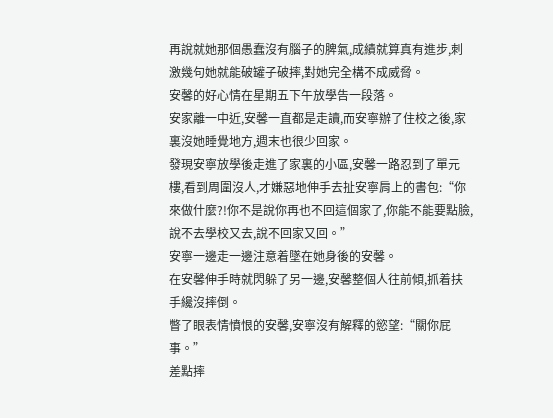再說就她那個愚蠢沒有腦子的脾氣,成績就算真有進步,刺激幾句她就能破罐子破摔,對她完全構不成威脅。
安馨的好心情在星期五下午放學告一段落。
安家離一中近,安馨一直都是走讀,而安寧辦了住校之後,家裏沒她睡覺地方,週末也很少回家。
發現安寧放學後走進了家裏的小區,安馨一路忍到了單元樓,看到周圍沒人,才嫌惡地伸手去扯安寧肩上的書包:“你來做什麼?!你不是說你再也不回這個家了,你能不能要點臉,說不去學校又去,說不回家又回。”
安寧一邊走一邊注意着墜在她身後的安馨。
在安馨伸手時就閃躲了另一邊,安馨整個人往前傾,抓着扶手纔沒摔倒。
瞥了眼表情憤恨的安馨,安寧沒有解釋的慾望:“關你屁事。”
差點摔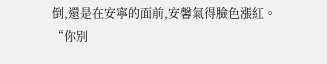倒,還是在安寧的面前,安馨氣得臉色漲紅。
“你別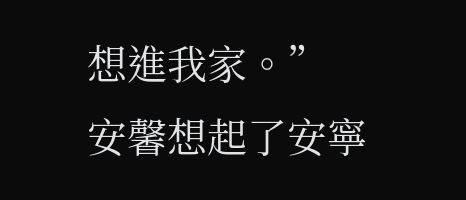想進我家。”
安馨想起了安寧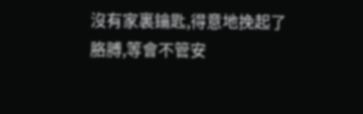沒有家裏鑰匙,得意地挽起了胳膊,等會不管安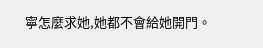寧怎麼求她,她都不會給她開門。